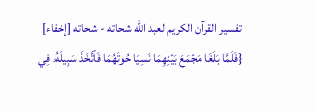تفسير القرآن الكريم لعبد الله شحاته - شحاته [إخفاء]
{فَلَمَّا بَلَغَا مَجۡمَعَ بَيۡنِهِمَا نَسِيَا حُوتَهُمَا فَٱتَّخَذَ سَبِيلَهُۥ فِي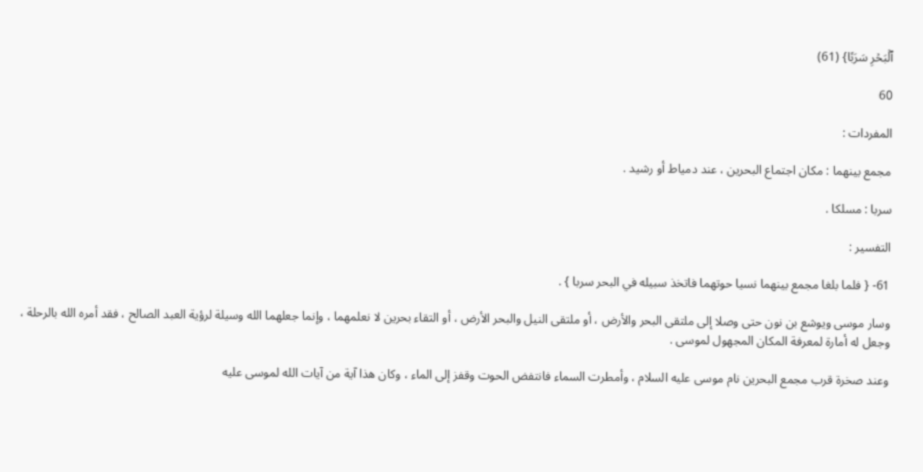ٱلۡبَحۡرِ سَرَبٗا} (61)

60

المفردات :

مجمع بينهما : مكان اجتماع البحرين ، عند دمياط أو رشيد .

سربا : مسلكا .

التفسير :

61- { فلما بلغا مجمع بينهما نسيا حوتهما فاتخذ سبيله في البحر سربا } .

وسار موسى ويوشع بن نون حتى وصلا إلى ملتقى البحر والأرض ، أو ملتقى النيل والبحر الأرض ، أو التقاء بحرين لا نعلمهما ، وإنما جعلهما الله وسيلة لرؤية العبد الصالح ، فقد أمره الله بالرحلة ، وجعل له أمارة لمعرفة المكان المجهول لموسى .

وعند صخرة قرب مجمع البحرين نام موسى عليه السلام ، وأمطرت السماء فانتفض الحوت وقفز إلى الماء ، وكان هذا آية من آيات الله لموسى عليه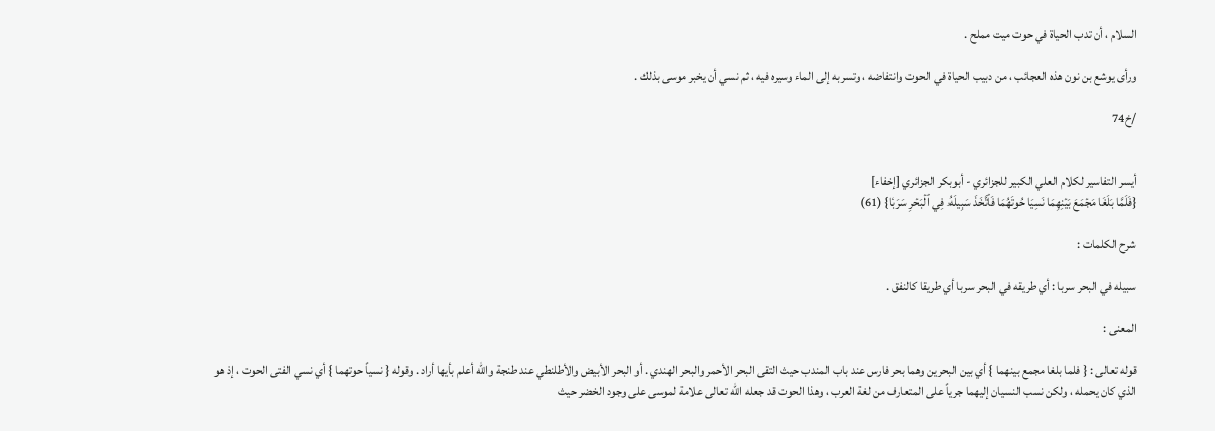السلام ، أن تدب الحياة في حوت ميت مملح .

ورأى يوشع بن نون هذه العجائب ، من دبيب الحياة في الحوت وانتفاضه ، وتسربه إلى الماء وسيره فيه ، ثم نسي أن يخبر موسى بذلك .

/خ74


أيسر التفاسير لكلام العلي الكبير للجزائري - أبوبكر الجزائري [إخفاء]
{فَلَمَّا بَلَغَا مَجۡمَعَ بَيۡنِهِمَا نَسِيَا حُوتَهُمَا فَٱتَّخَذَ سَبِيلَهُۥ فِي ٱلۡبَحۡرِ سَرَبٗا} (61)

شرح الكلمات :

سبيله في البحر سربا : أي طريقه في البحر سربا أي طريقا كالنفق .

المعنى :

قوله تعالى : { فلما بلغا مجمع بينهما } أي بين البحرين وهما بحر فارس عند باب المندب حيث التقى البحر الأحمر والبحر الهندي . أو البحر الأبيض والأطلنطي عند طنجة والله أعلم بأيها أراد . وقوله { نسياً حوتهما } أي نسي الفتى الحوت ، إذ هو الذي كان يحمله ، ولكن نسب النسيان إليهما جرياً على المتعارف من لغة العرب ، وهذا الحوت قد جعله الله تعالى علامة لموسى على وجود الخضر حيث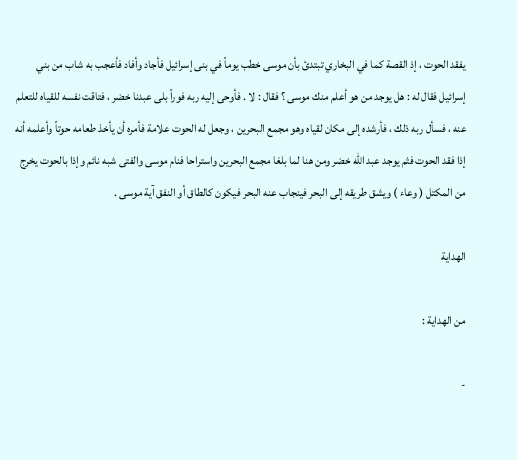يفقد الحوت ، إذ القصة كما في البخاري تبتدئ بأن موسى خطب يوماً في بنى إسرائيل فأجاد وأفاد فأعجب به شاب من بني إسرائيل فقال له : هل يوجد من هو أعلم منك موسى ؟ فقال : لا . فأوحى إليه ربه فوراً بلى عبدنا خضر ، فتاقت نفسه للقياه للتعلم عنه ، فسأل ربه ذلك ، فأرشده إلى مكان لقياه وهو مجمع البحرين ، وجعل له الحوت علامة فأمره أن يأخذ طعامه حوتاً وأعلمه أنه إذا فقد الحوت فثم يوجد عبد الله خضر ومن هنا لما بلغا مجمع البحرين واستراحا فنام موسى والفتى شبه نائم وإذا بالحوت يخرج من المكتل ( وعاء ) ويشق طريقه إلى البحر فينجاب عنه البحر فيكون كالطاق أو النفق آية موسى .

الهداية

من الهداية :

-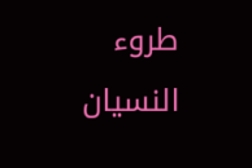طروء النسيان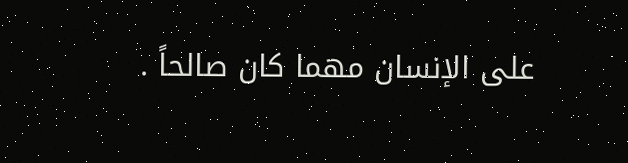على الإنسان مهما كان صالحاً .